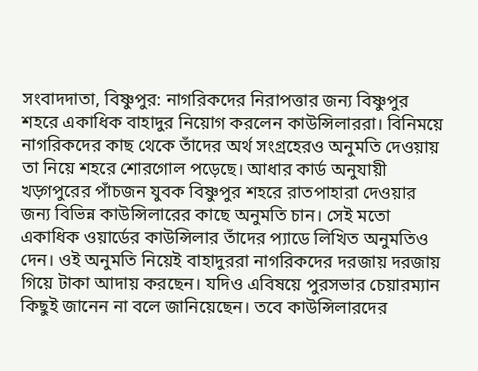সংবাদদাতা, বিষ্ণুপুর: নাগরিকদের নিরাপত্তার জন্য বিষ্ণুপুর শহরে একাধিক বাহাদুর নিয়োগ করলেন কাউন্সিলাররা। বিনিময়ে নাগরিকদের কাছ থেকে তাঁদের অর্থ সংগ্রহেরও অনুমতি দেওয়ায় তা নিয়ে শহরে শোরগোল পড়েছে। আধার কার্ড অনুযায়ী খড়্গপুরের পাঁচজন যুবক বিষ্ণুপুর শহরে রাতপাহারা দেওয়ার জন্য বিভিন্ন কাউন্সিলারের কাছে অনুমতি চান। সেই মতো একাধিক ওয়ার্ডের কাউন্সিলার তাঁদের প্যাডে লিখিত অনুমতিও দেন। ওই অনুমতি নিয়েই বাহাদুররা নাগরিকদের দরজায় দরজায় গিয়ে টাকা আদায় করছেন। যদিও এবিষয়ে পুরসভার চেয়ারম্যান কিছুই জানেন না বলে জানিয়েছেন। তবে কাউন্সিলারদের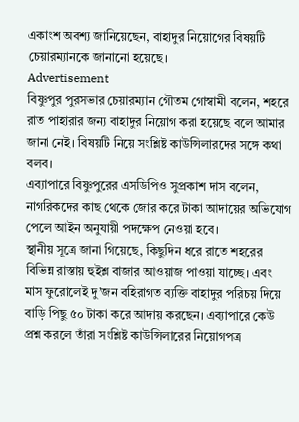একাংশ অবশ্য জানিয়েছেন, বাহাদুর নিয়োগের বিষয়টি চেয়ারম্যানকে জানানো হয়েছে।
Advertisement
বিষ্ণুপুর পুরসভার চেয়ারম্যান গৌতম গোস্বামী বলেন, শহরে রাত পাহারার জন্য বাহাদুর নিয়োগ করা হয়েছে বলে আমার জানা নেই। বিষয়টি নিয়ে সংশ্লিষ্ট কাউন্সিলারদের সঙ্গে কথা বলব।
এব্যাপারে বিষ্ণুপুরের এসডিপিও সুপ্রকাশ দাস বলেন, নাগরিকদের কাছ থেকে জোর করে টাকা আদায়ের অভিযোগ পেলে আইন অনুযায়ী পদক্ষেপ নেওয়া হবে।
স্থানীয় সূত্রে জানা গিয়েছে, কিছুদিন ধরে রাতে শহরের বিভিন্ন রাস্তায় হুইশ্ল বাজার আওয়াজ পাওয়া যাচ্ছে। এবং মাস ফুরোলেই দু’জন বহিরাগত ব্যক্তি বাহাদুর পরিচয় দিয়ে বাড়ি পিছু ৫০ টাকা করে আদায় করছেন। এব্যাপারে কেউ প্রশ্ন করলে তাঁরা সংশ্লিষ্ট কাউন্সিলারের নিয়োগপত্র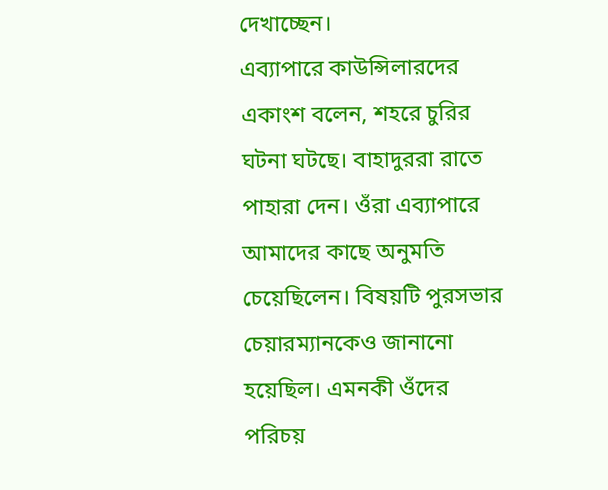দেখাচ্ছেন।
এব্যাপারে কাউন্সিলারদের একাংশ বলেন, শহরে চুরির ঘটনা ঘটছে। বাহাদুররা রাতে পাহারা দেন। ওঁরা এব্যাপারে আমাদের কাছে অনুমতি চেয়েছিলেন। বিষয়টি পুরসভার চেয়ারম্যানকেও জানানো হয়েছিল। এমনকী ওঁদের পরিচয়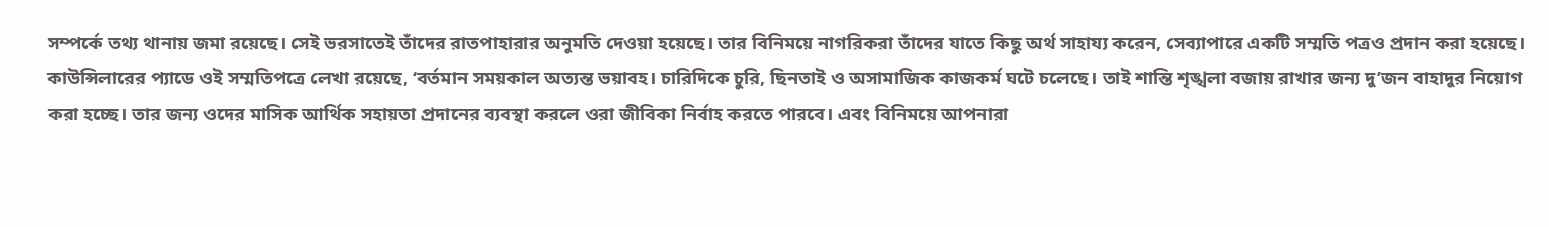সম্পর্কে তথ্য থানায় জমা রয়েছে। সেই ভরসাতেই তাঁদের রাতপাহারার অনুমতি দেওয়া হয়েছে। তার বিনিময়ে নাগরিকরা তাঁদের যাতে কিছু অর্থ সাহায্য করেন, সেব্যাপারে একটি সম্মতি পত্রও প্রদান করা হয়েছে।
কাউন্সিলারের প্যাডে ওই সম্মতিপত্রে লেখা রয়েছে, ‘বর্তমান সময়কাল অত্যন্ত ভয়াবহ। চারিদিকে চুরি, ছিনতাই ও অসামাজিক কাজকর্ম ঘটে চলেছে। তাই শান্তি শৃঙ্খলা বজায় রাখার জন্য দু’জন বাহাদুর নিয়োগ করা হচ্ছে। তার জন্য ওদের মাসিক আর্থিক সহায়তা প্রদানের ব্যবস্থা করলে ওরা জীবিকা নির্বাহ করতে পারবে। এবং বিনিময়ে আপনারা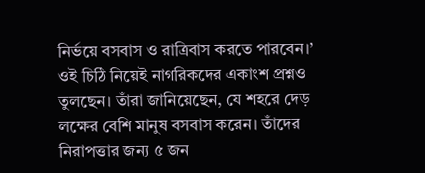নির্ভয়ে বসবাস ও রাত্রিবাস করতে পারবেন।’ ওই চিঠি নিয়েই নাগরিকদের একাংশ প্রশ্নও তুলছেন। তাঁরা জানিয়েছেন, যে শহরে দেড় লক্ষের বেশি মানুষ বসবাস করেন। তাঁদের নিরাপত্তার জন্য ৫ জন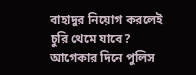বাহাদুর নিয়োগ করলেই চুরি থেমে যাবে? আগেকার দিনে পুলিস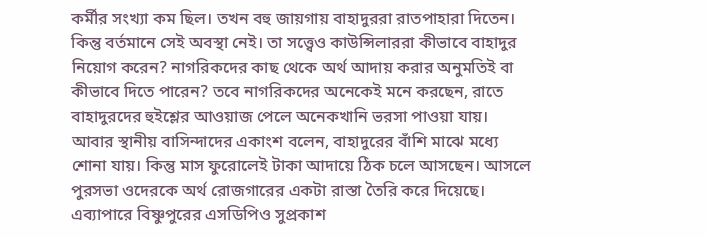কর্মীর সংখ্যা কম ছিল। তখন বহু জায়গায় বাহাদুররা রাতপাহারা দিতেন। কিন্তু বর্তমানে সেই অবস্থা নেই। তা সত্ত্বেও কাউন্সিলাররা কীভাবে বাহাদুর নিয়োগ করেন? নাগরিকদের কাছ থেকে অর্থ আদায় করার অনুমতিই বা কীভাবে দিতে পারেন? তবে নাগরিকদের অনেকেই মনে করছেন, রাতে বাহাদুরদের হুইশ্লের আওয়াজ পেলে অনেকখানি ভরসা পাওয়া যায়। আবার স্থানীয় বাসিন্দাদের একাংশ বলেন, বাহাদুরের বাঁশি মাঝে মধ্যে শোনা যায়। কিন্তু মাস ফুরোলেই টাকা আদায়ে ঠিক চলে আসছেন। আসলে পুরসভা ওদেরকে অর্থ রোজগারের একটা রাস্তা তৈরি করে দিয়েছে।
এব্যাপারে বিষ্ণুপুরের এসডিপিও সুপ্রকাশ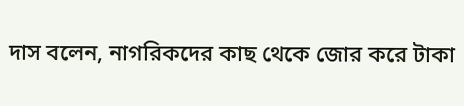দাস বলেন, নাগরিকদের কাছ থেকে জোর করে টাকা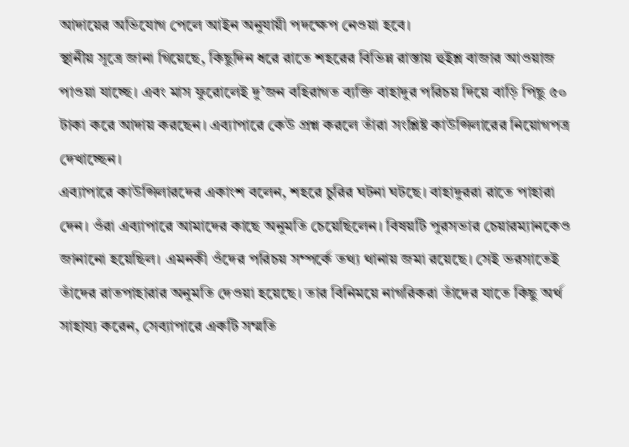আদায়ের অভিযোগ পেলে আইন অনুযায়ী পদক্ষেপ নেওয়া হবে।
স্থানীয় সূত্রে জানা গিয়েছে, কিছুদিন ধরে রাতে শহরের বিভিন্ন রাস্তায় হুইশ্ল বাজার আওয়াজ পাওয়া যাচ্ছে। এবং মাস ফুরোলেই দু’জন বহিরাগত ব্যক্তি বাহাদুর পরিচয় দিয়ে বাড়ি পিছু ৫০ টাকা করে আদায় করছেন। এব্যাপারে কেউ প্রশ্ন করলে তাঁরা সংশ্লিষ্ট কাউন্সিলারের নিয়োগপত্র দেখাচ্ছেন।
এব্যাপারে কাউন্সিলারদের একাংশ বলেন, শহরে চুরির ঘটনা ঘটছে। বাহাদুররা রাতে পাহারা দেন। ওঁরা এব্যাপারে আমাদের কাছে অনুমতি চেয়েছিলেন। বিষয়টি পুরসভার চেয়ারম্যানকেও জানানো হয়েছিল। এমনকী ওঁদের পরিচয় সম্পর্কে তথ্য থানায় জমা রয়েছে। সেই ভরসাতেই তাঁদের রাতপাহারার অনুমতি দেওয়া হয়েছে। তার বিনিময়ে নাগরিকরা তাঁদের যাতে কিছু অর্থ সাহায্য করেন, সেব্যাপারে একটি সম্মতি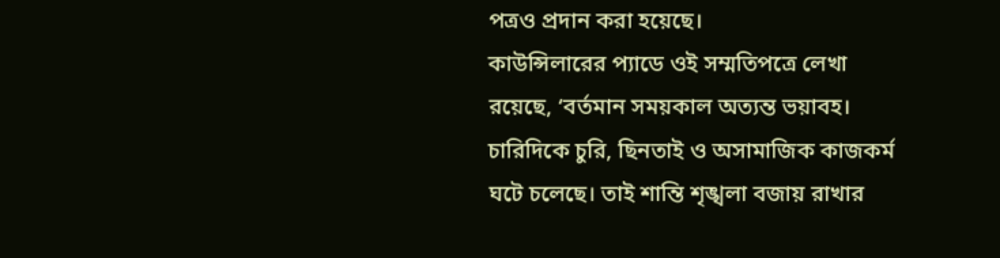পত্রও প্রদান করা হয়েছে।
কাউন্সিলারের প্যাডে ওই সম্মতিপত্রে লেখা রয়েছে, ‘বর্তমান সময়কাল অত্যন্ত ভয়াবহ। চারিদিকে চুরি, ছিনতাই ও অসামাজিক কাজকর্ম ঘটে চলেছে। তাই শান্তি শৃঙ্খলা বজায় রাখার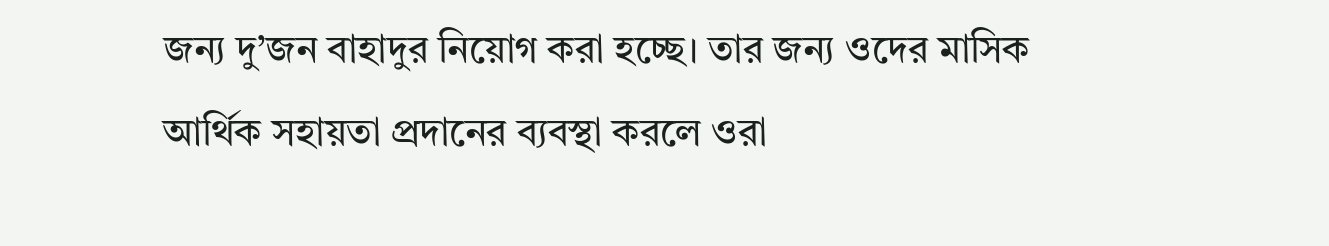জন্য দু’জন বাহাদুর নিয়োগ করা হচ্ছে। তার জন্য ওদের মাসিক আর্থিক সহায়তা প্রদানের ব্যবস্থা করলে ওরা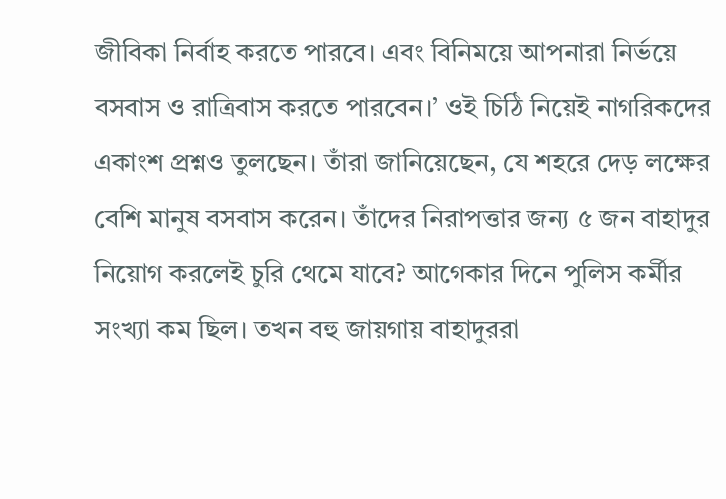জীবিকা নির্বাহ করতে পারবে। এবং বিনিময়ে আপনারা নির্ভয়ে বসবাস ও রাত্রিবাস করতে পারবেন।’ ওই চিঠি নিয়েই নাগরিকদের একাংশ প্রশ্নও তুলছেন। তাঁরা জানিয়েছেন, যে শহরে দেড় লক্ষের বেশি মানুষ বসবাস করেন। তাঁদের নিরাপত্তার জন্য ৫ জন বাহাদুর নিয়োগ করলেই চুরি থেমে যাবে? আগেকার দিনে পুলিস কর্মীর সংখ্যা কম ছিল। তখন বহু জায়গায় বাহাদুররা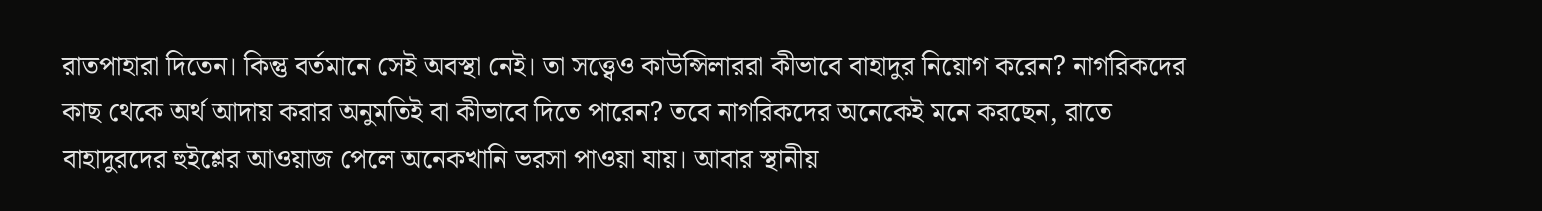রাতপাহারা দিতেন। কিন্তু বর্তমানে সেই অবস্থা নেই। তা সত্ত্বেও কাউন্সিলাররা কীভাবে বাহাদুর নিয়োগ করেন? নাগরিকদের কাছ থেকে অর্থ আদায় করার অনুমতিই বা কীভাবে দিতে পারেন? তবে নাগরিকদের অনেকেই মনে করছেন, রাতে বাহাদুরদের হুইশ্লের আওয়াজ পেলে অনেকখানি ভরসা পাওয়া যায়। আবার স্থানীয়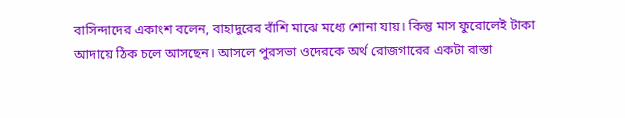বাসিন্দাদের একাংশ বলেন, বাহাদুরের বাঁশি মাঝে মধ্যে শোনা যায়। কিন্তু মাস ফুরোলেই টাকা আদায়ে ঠিক চলে আসছেন। আসলে পুরসভা ওদেরকে অর্থ রোজগারের একটা রাস্তা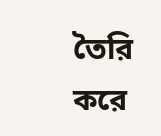তৈরি করে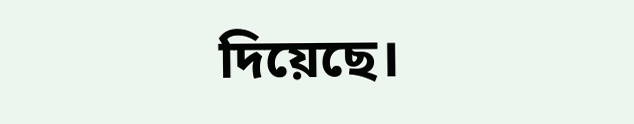দিয়েছে।